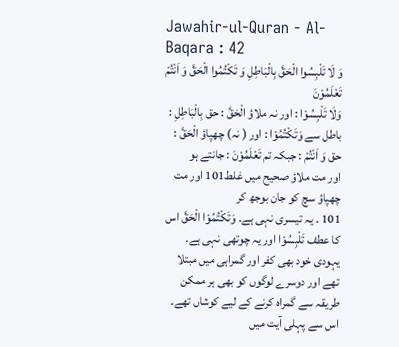Jawahir-ul-Quran - Al-Baqara : 42
وَ لَا تَلْبِسُوا الْحَقَّ بِالْبَاطِلِ وَ تَكْتُمُوا الْحَقَّ وَ اَنْتُمْ تَعْلَمُوْنَ
وَلَا تَلْبِسُوْا : اور نہ ملاؤ الْحَقَّ : حق بِالْبَاطِلِ : باطل سے وَتَكْتُمُوْا : اور ( نہ) چھپاؤ الْحَقَّ : حق وَ اَنْتُمْ : جبکہ تم تَعْلَمُوْنَ : جانتے ہو
اور مت ملاؤ صحیح میں غلط101 اور مت چھپاؤ سچ کو جان بوجھ کر
101 ۔ یہ تیسری نہی ہے۔ وَتَکْتُمُوْا الْحَقَّ اس کا عطف تَلْبِسُوْا اور یہ چوتھی نہی ہے۔ یہودی خود بھی کفر اور گمراہی میں مبتلا تھے اور دوسرے لوگوں کو بھی ہر ممکن طریقہ سے گمراہ کرنے کے لیے کوشاں تھے۔ اس سے پہلی آیت میں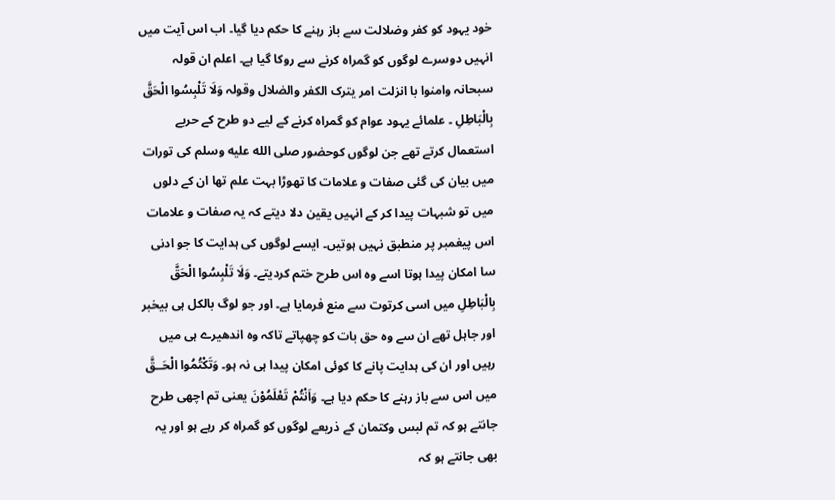خود یہود کو کفر وضلالت سے باز رہنے کا حکم دیا گیا۔ اب اس آیت میں انہیں دوسرے لوگوں کو گمراہ کرنے سے روکا گیا ہے۔ اعلم ان قولہ سبحانہ وامنوا با انزلت امر یترک الکفر والضلال وقولہ وَلَا تَلْبِسُوا الْحَقَّ بِالْبَاطِلِ ۔ علمائے یہود عوام کو گمراہ کرنے کے لیے دو طرح کے حربے استعمال کرتے تھے جن لوگوں کوحضور صلى الله عليه وسلم کی تورات میں بیان کی گئی صفات و علامات کا تھوڑا بہت علم تھا ان کے دلوں میں تو شبہات پیدا کر کے انہیں یقین دلا دیتے کہ یہ صفات و علامات اس پیغمبر پر منطبق نہیں ہوتیں۔ ایسے لوگوں کی ہدایت کا جو ادنی سا امکان پیدا ہوتا اسے وہ اس طرح ختم کردیتے۔ وَلَا تَلْبِسُوا الْحَقَّ بِالْبَاطِلِ میں اسی کرتوت سے منع فرمایا ہے۔ اور جو لوگ بالکل ہی بیخبر اور جاہل تھے ان سے وہ حق بات کو چھپاتے تاکہ وہ اندھیرے ہی میں رہیں اور ان کی ہدایت پانے کا کوئی امکان پیدا ہی نہ ہو۔ وَتَكْتُمُوا الْحَــقَّ میں اس سے باز رہنے کا حکم دیا ہے۔ وَاَنْتُمْ تَعْلَمُوْنَ یعنی تم اچھی طرح جانتے ہو کہ تم لبس وکتمان کے ذریعے لوگوں کو گمراہ کر رہے ہو اور یہ بھی جانتے ہو کہ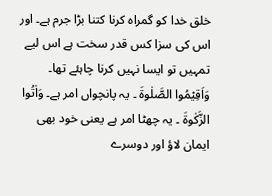خلق خدا کو گمراہ کرنا کتنا بڑا جرم ہے۔ اور اس کی سزا کس قدر سخت ہے اس لیے تمہیں تو ایسا نہیں کرنا چاہئے تھا۔ وَاَقِيْمُوا الصَّلٰوةَ ۔ یہ پانچواں امر ہے۔ وَاٰتُوا الزَّكٰوةَ ۔ یہ چھٹا امر ہے یعنی خود بھی ایمان لاؤ اور دوسرے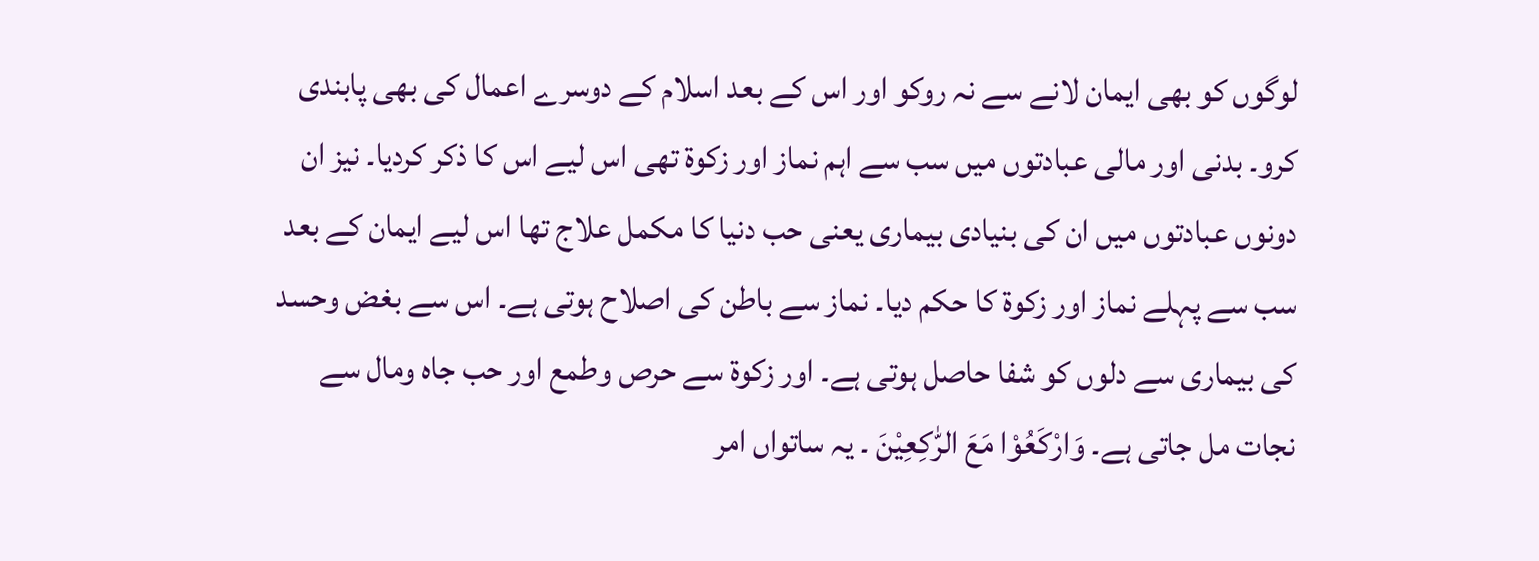لوگوں کو بھی ایمان لانے سے نہ روکو اور اس کے بعد اسلام کے دوسرے اعمال کی بھی پابندی کرو۔ بدنی اور مالی عبادتوں میں سب سے اہم نماز اور زکوۃ تھی اس لیے اس کا ذکر کردیا۔ نیز ان دونوں عبادتوں میں ان کی بنیادی بیماری یعنی حب دنیا کا مکمل علاج تھا اس لیے ایمان کے بعد سب سے پہلے نماز اور زکوۃ کا حکم دیا۔ نماز سے باطن کی اصلاح ہوتی ہے۔ اس سے بغض وحسد کی بیماری سے دلوں کو شفا حاصل ہوتی ہے۔ اور زکوۃ سے حرص وطمع اور حب جاہ ومال سے نجات مل جاتی ہے۔ وَارْكَعُوْا مَعَ الرّٰكِعِيْنَ ۔ یہ ساتواں امر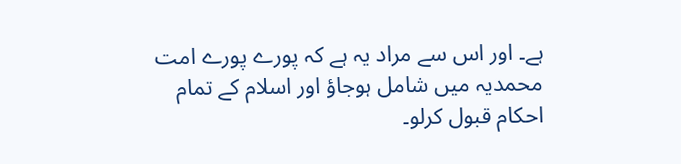ہے۔ اور اس سے مراد یہ ہے کہ پورے پورے امت محمدیہ میں شامل ہوجاؤ اور اسلام کے تمام احکام قبول کرلو۔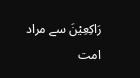رَاکِعِیْنَ سے مراد امت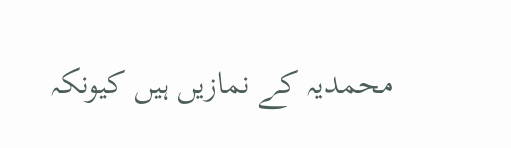محمدیہ کے نمازیں ہیں کیونکہ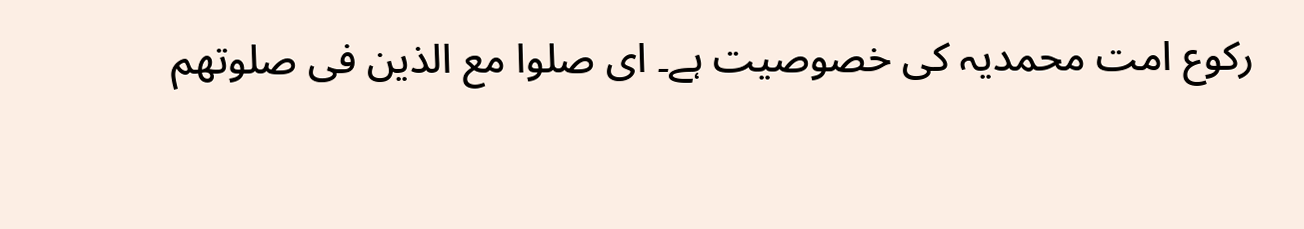رکوع امت محمدیہ کی خصوصیت ہے۔ ای صلوا مع الذین فی صلوتھم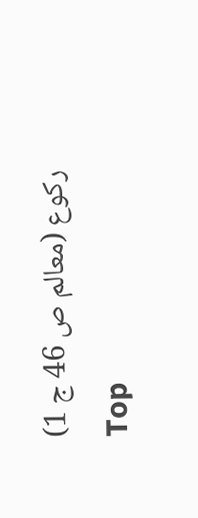رکوع (معالم ص 46 ج 1)
Top